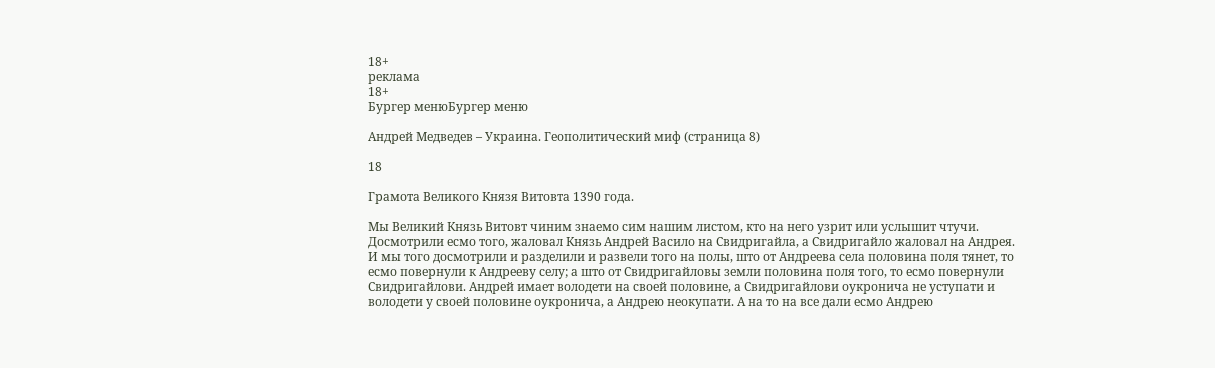18+
реклама
18+
Бургер менюБургер меню

Андрей Медведев – Украина. Геополитический миф (страница 8)

18

Грамота Великого Князя Витовта 1390 года.

Мы Великий Князь Витовт чиним знаемо сим нашим листом, кто на него узрит или услышит чтучи. Досмотрили есмо того, жаловал Князь Андрей Васило на Свидригайла, а Свидригайло жаловал на Андрея. И мы того досмотрили и разделили и развели того на полы, што от Андреева села половина поля тянет, то есмо повернули к Андрееву селу; а што от Свидригайловы земли половина поля того, то есмо повернули Свидригайлови. Андрей имает володети на своей половине, а Свидригайлови оукронича не уступати и володети у своей половине оукронича, а Андрею неокупати. А на то на все дали есмо Андрею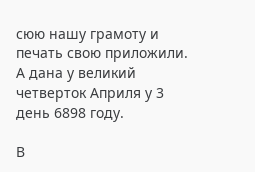сюю нашу грамоту и печать свою приложили. А дана у великий четверток Априля у 3 день 6898 году.

В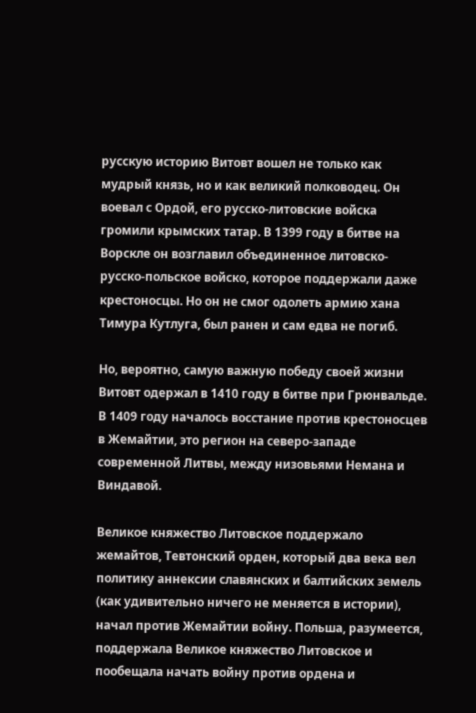русскую историю Витовт вошел не только как мудрый князь, но и как великий полководец. Он воевал с Ордой, его русско-литовские войска громили крымских татар. В 1399 году в битве на Ворскле он возглавил объединенное литовско-русско-польское войско, которое поддержали даже крестоносцы. Но он не смог одолеть армию хана Тимура Кутлуга, был ранен и сам едва не погиб.

Но, вероятно, самую важную победу своей жизни Витовт одержал в 1410 году в битве при Грюнвальде. В 1409 году началось восстание против крестоносцев в Жемайтии, это регион на северо-западе современной Литвы, между низовьями Немана и Виндавой.

Великое княжество Литовское поддержало жемайтов, Тевтонский орден, который два века вел политику аннексии славянских и балтийских земель (как удивительно ничего не меняется в истории), начал против Жемайтии войну. Польша, разумеется, поддержала Великое княжество Литовское и пообещала начать войну против ордена и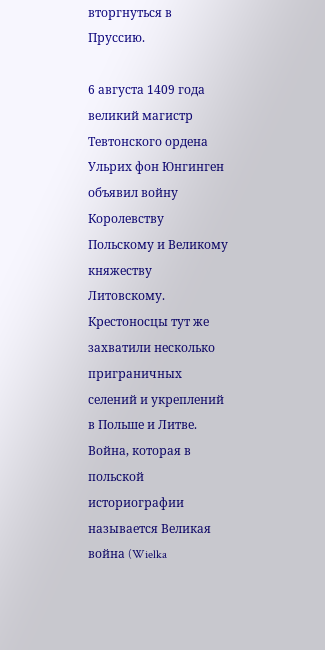вторгнуться в Пруссию.

6 августа 1409 года великий магистр Тевтонского ордена Ульрих фон Юнгинген объявил войну Королевству Польскому и Великому княжеству Литовскому. Крестоносцы тут же захватили несколько приграничных селений и укреплений в Польше и Литве. Война, которая в польской историографии называется Великая война (Wielka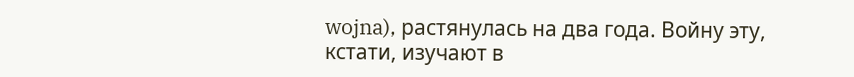wojna), растянулась на два года. Войну эту, кстати, изучают в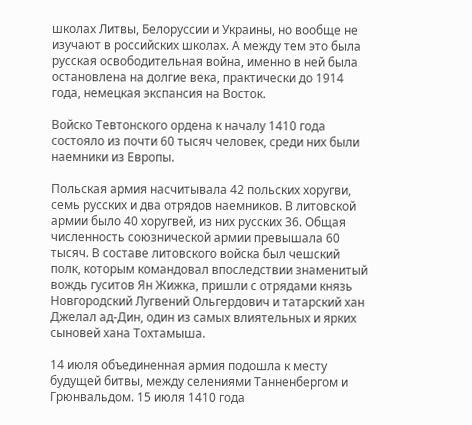школах Литвы, Белоруссии и Украины, но вообще не изучают в российских школах. А между тем это была русская освободительная война, именно в ней была остановлена на долгие века, практически до 1914 года, немецкая экспансия на Восток.

Войско Тевтонского ордена к началу 1410 года состояло из почти 60 тысяч человек, среди них были наемники из Европы.

Польская армия насчитывала 42 польских хоругви, семь русских и два отрядов наемников. В литовской армии было 40 хоругвей, из них русских 36. Общая численность союзнической армии превышала 60 тысяч. В составе литовского войска был чешский полк, которым командовал впоследствии знаменитый вождь гуситов Ян Жижка, пришли с отрядами князь Новгородский Лугвений Ольгердович и татарский хан Джелал ад-Дин, один из самых влиятельных и ярких сыновей хана Тохтамыша.

14 июля объединенная армия подошла к месту будущей битвы, между селениями Танненбергом и Грюнвальдом. 15 июля 1410 года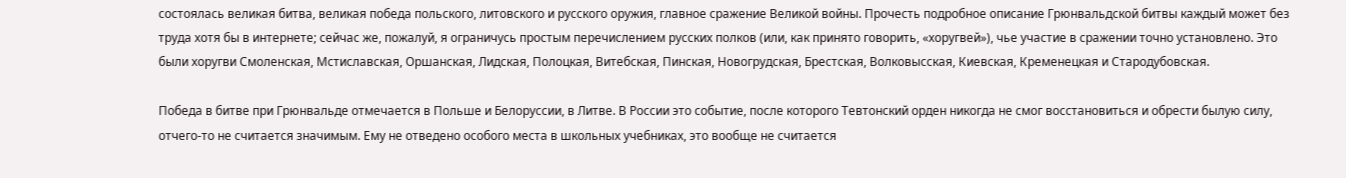состоялась великая битва, великая победа польского, литовского и русского оружия, главное сражение Великой войны. Прочесть подробное описание Грюнвальдской битвы каждый может без труда хотя бы в интернете; сейчас же, пожалуй, я ограничусь простым перечислением русских полков (или, как принято говорить, «хоругвей»), чье участие в сражении точно установлено. Это были хоругви Смоленская, Мстиславская, Оршанская, Лидская, Полоцкая, Витебская, Пинская, Новогрудская, Брестская, Волковысская, Киевская, Кременецкая и Стародубовская.

Победа в битве при Грюнвальде отмечается в Польше и Белоруссии, в Литве. В России это событие, после которого Тевтонский орден никогда не смог восстановиться и обрести былую силу, отчего-то не считается значимым. Ему не отведено особого места в школьных учебниках, это вообще не считается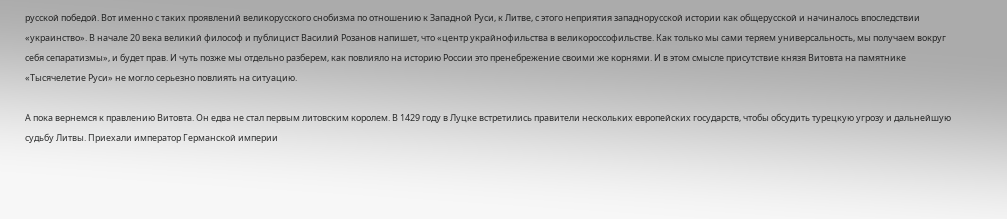русской победой. Вот именно с таких проявлений великорусского снобизма по отношению к Западной Руси, к Литве, с этого неприятия западнорусской истории как общерусской и начиналось впоследствии «украинство». В начале 20 века великий философ и публицист Василий Розанов напишет, что «центр украйнофильства в великороссофильстве. Как только мы сами теряем универсальность, мы получаем вокруг себя сепаратизмы», и будет прав. И чуть позже мы отдельно разберем, как повлияло на историю России это пренебрежение своими же корнями. И в этом смысле присутствие князя Витовта на памятнике «Тысячелетие Руси» не могло серьезно повлиять на ситуацию.

А пока вернемся к правлению Витовта. Он едва не стал первым литовским королем. В 1429 году в Луцке встретились правители нескольких европейских государств, чтобы обсудить турецкую угрозу и дальнейшую судьбу Литвы. Приехали император Германской империи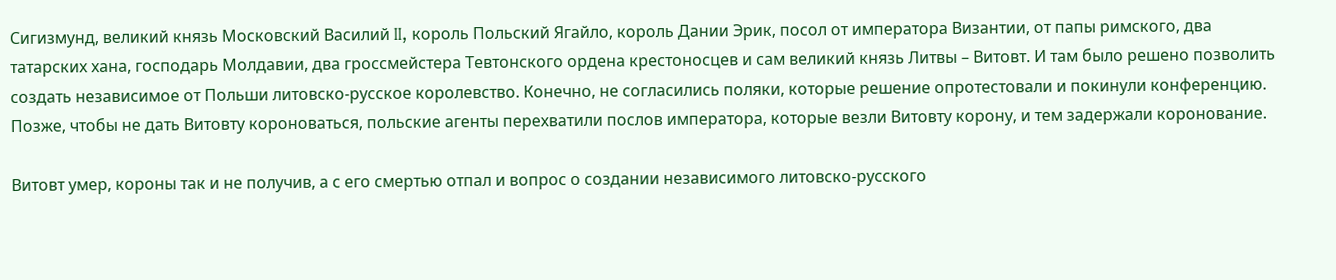Сигизмунд, великий князь Московский Василий II, король Польский Ягайло, король Дании Эрик, посол от императора Византии, от папы римского, два татарских хана, господарь Молдавии, два гроссмейстера Тевтонского ордена крестоносцев и сам великий князь Литвы – Витовт. И там было решено позволить создать независимое от Польши литовско-русское королевство. Конечно, не согласились поляки, которые решение опротестовали и покинули конференцию. Позже, чтобы не дать Витовту короноваться, польские агенты перехватили послов императора, которые везли Витовту корону, и тем задержали коронование.

Витовт умер, короны так и не получив, а с его смертью отпал и вопрос о создании независимого литовско-русского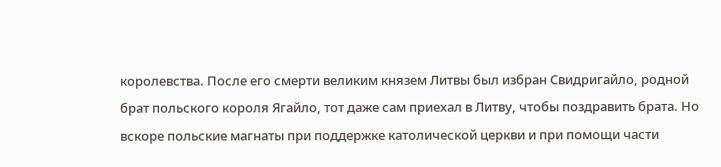королевства. После его смерти великим князем Литвы был избран Свидригайло, родной брат польского короля Ягайло, тот даже сам приехал в Литву, чтобы поздравить брата. Но вскоре польские магнаты при поддержке католической церкви и при помощи части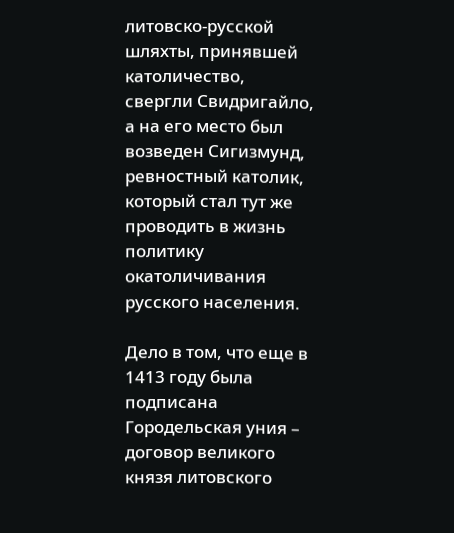литовско-русской шляхты, принявшей католичество, свергли Свидригайло, а на его место был возведен Сигизмунд, ревностный католик, который стал тут же проводить в жизнь политику окатоличивания русского населения.

Дело в том, что еще в 1413 году была подписана Городельская уния – договор великого князя литовского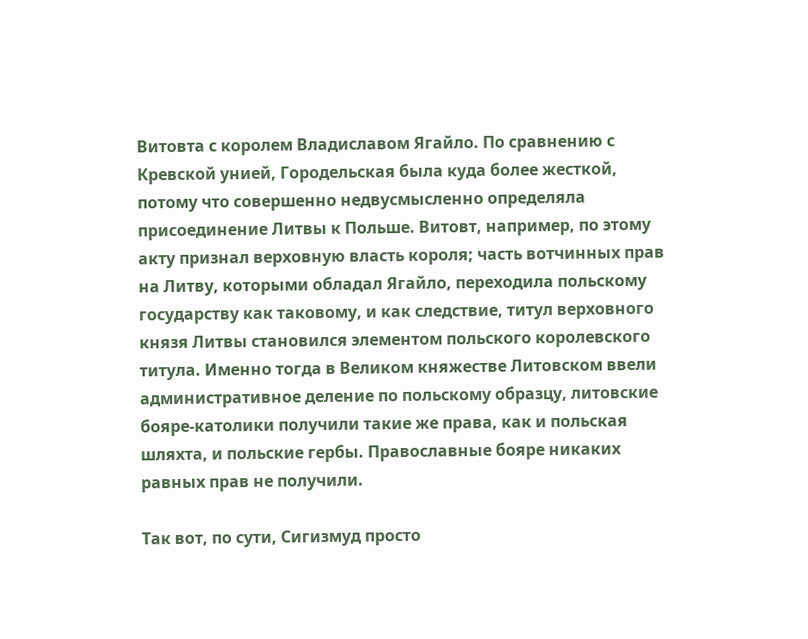Витовта с королем Владиславом Ягайло. По сравнению с Кревской унией, Городельская была куда более жесткой, потому что совершенно недвусмысленно определяла присоединение Литвы к Польше. Витовт, например, по этому акту признал верховную власть короля; часть вотчинных прав на Литву, которыми обладал Ягайло, переходила польскому государству как таковому, и как следствие, титул верховного князя Литвы становился элементом польского королевского титула. Именно тогда в Великом княжестве Литовском ввели административное деление по польскому образцу, литовские бояре-католики получили такие же права, как и польская шляхта, и польские гербы. Православные бояре никаких равных прав не получили.

Так вот, по сути, Сигизмуд просто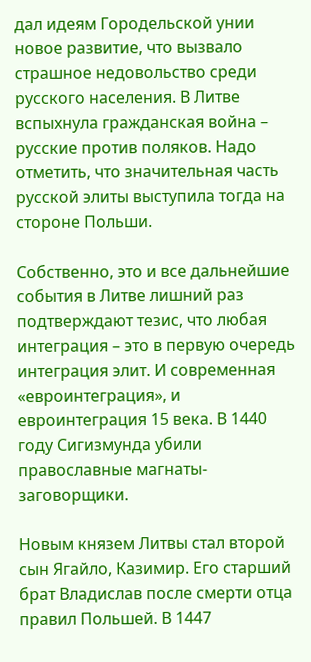дал идеям Городельской унии новое развитие, что вызвало страшное недовольство среди русского населения. В Литве вспыхнула гражданская война – русские против поляков. Надо отметить, что значительная часть русской элиты выступила тогда на стороне Польши.

Собственно, это и все дальнейшие события в Литве лишний раз подтверждают тезис, что любая интеграция – это в первую очередь интеграция элит. И современная «евроинтеграция», и евроинтеграция 15 века. В 1440 году Сигизмунда убили православные магнаты-заговорщики.

Новым князем Литвы стал второй сын Ягайло, Казимир. Его старший брат Владислав после смерти отца правил Польшей. В 1447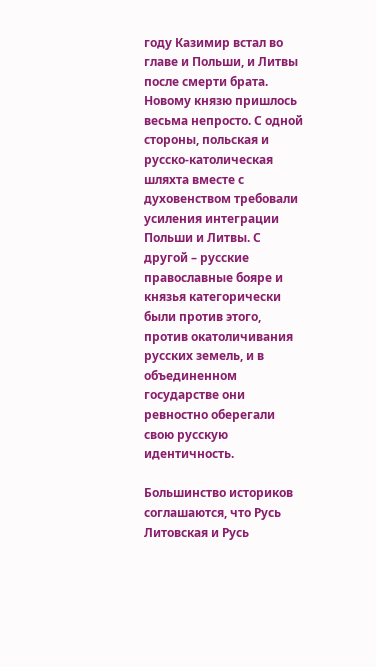году Казимир встал во главе и Польши, и Литвы после смерти брата. Новому князю пришлось весьма непросто. С одной стороны, польская и русско-католическая шляхта вместе с духовенством требовали усиления интеграции Польши и Литвы. С другой – русские православные бояре и князья категорически были против этого, против окатоличивания русских земель, и в объединенном государстве они ревностно оберегали свою русскую идентичность.

Большинство историков соглашаются, что Русь Литовская и Русь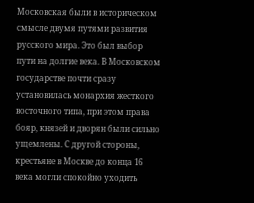Московская были в историческом смысле двумя путями развития русского мира. Это был выбор пути на долгие века. В Московском государстве почти сразу установилась монархия жесткого восточного типа, при этом права бояр, князей и дворян были сильно ущемлены. С другой стороны, крестьяне в Москве до конца 16 века могли спокойно уходить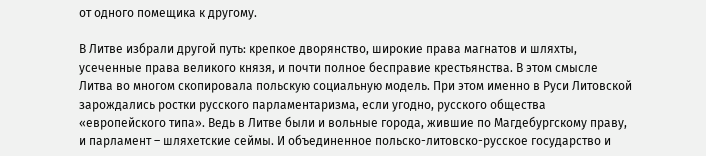от одного помещика к другому.

В Литве избрали другой путь: крепкое дворянство, широкие права магнатов и шляхты, усеченные права великого князя, и почти полное бесправие крестьянства. В этом смысле Литва во многом скопировала польскую социальную модель. При этом именно в Руси Литовской зарождались ростки русского парламентаризма, если угодно, русского общества «европейского типа». Ведь в Литве были и вольные города, жившие по Магдебургскому праву, и парламент – шляхетские сеймы. И объединенное польско-литовско-русское государство и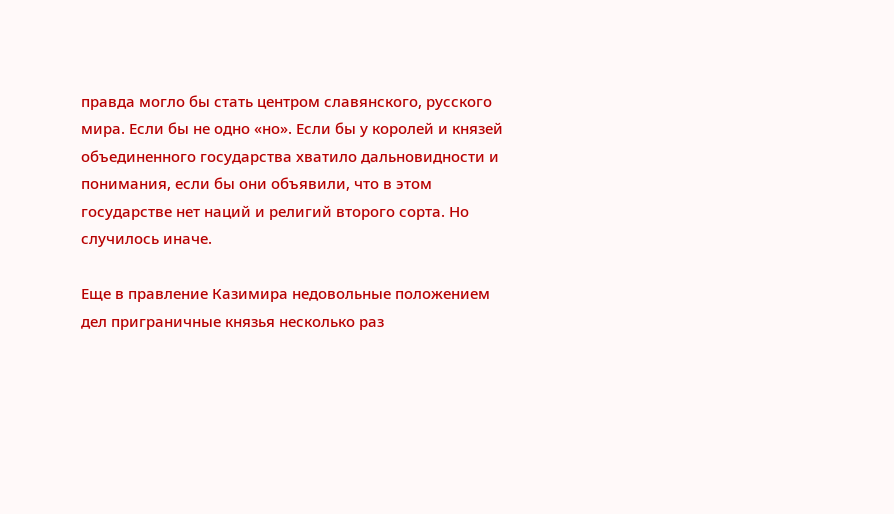правда могло бы стать центром славянского, русского мира. Если бы не одно «но». Если бы у королей и князей объединенного государства хватило дальновидности и понимания, если бы они объявили, что в этом государстве нет наций и религий второго сорта. Но случилось иначе.

Еще в правление Казимира недовольные положением дел приграничные князья несколько раз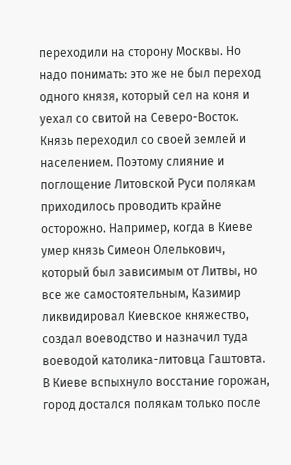переходили на сторону Москвы. Но надо понимать: это же не был переход одного князя, который сел на коня и уехал со свитой на Северо-Восток. Князь переходил со своей землей и населением. Поэтому слияние и поглощение Литовской Руси полякам приходилось проводить крайне осторожно. Например, когда в Киеве умер князь Симеон Олелькович, который был зависимым от Литвы, но все же самостоятельным, Казимир ликвидировал Киевское княжество, создал воеводство и назначил туда воеводой католика-литовца Гаштовта. В Киеве вспыхнуло восстание горожан, город достался полякам только после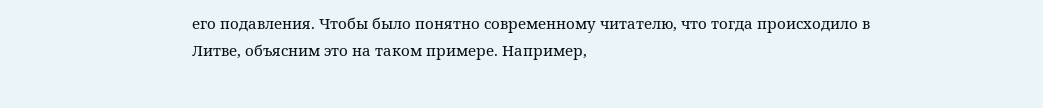его подавления. Чтобы было понятно современному читателю, что тогда происходило в Литве, объясним это на таком примере. Например,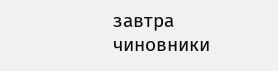завтра чиновники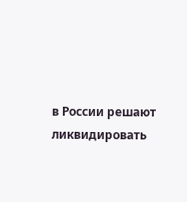в России решают ликвидировать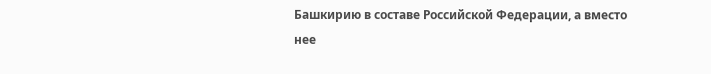Башкирию в составе Российской Федерации, а вместо нее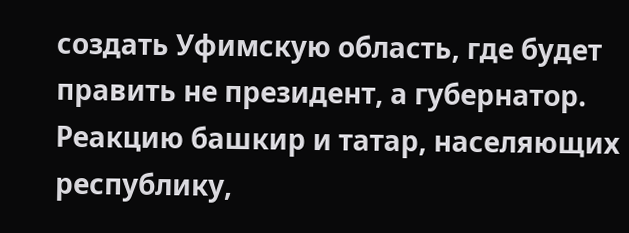создать Уфимскую область, где будет править не президент, а губернатор. Реакцию башкир и татар, населяющих республику,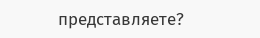представляете?